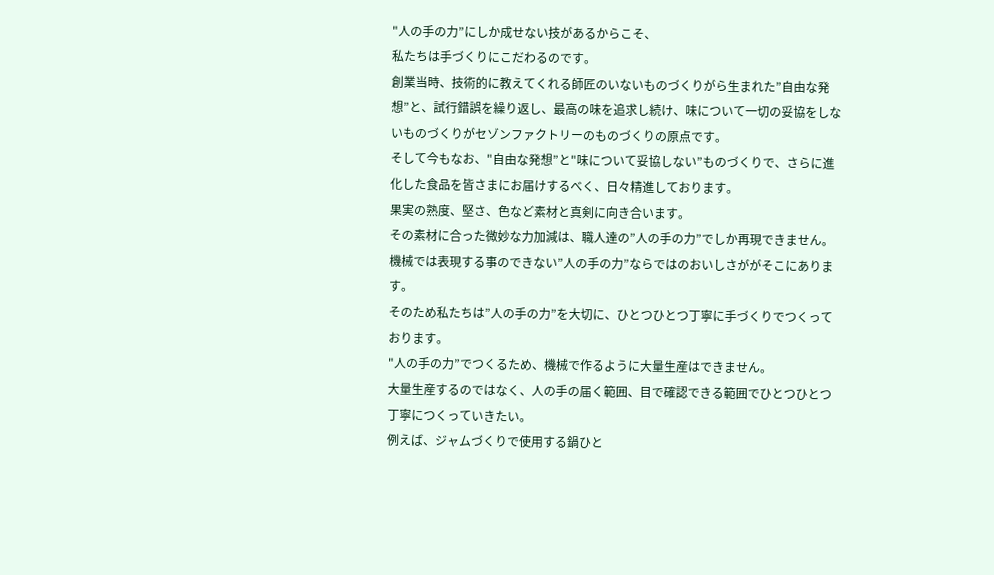"人の手の力”にしか成せない技があるからこそ、
私たちは手づくりにこだわるのです。
創業当時、技術的に教えてくれる師匠のいないものづくりがら生まれた”自由な発想”と、試行錯誤を繰り返し、最高の味を追求し続け、味について一切の妥協をしないものづくりがセゾンファクトリーのものづくりの原点です。
そして今もなお、"自由な発想”と"味について妥協しない”ものづくりで、さらに進化した食品を皆さまにお届けするべく、日々精進しております。
果実の熟度、堅さ、色など素材と真剣に向き合います。
その素材に合った微妙な力加減は、職人達の”人の手の力”でしか再現できません。
機械では表現する事のできない”人の手の力”ならではのおいしさががそこにあります。
そのため私たちは”人の手の力”を大切に、ひとつひとつ丁寧に手づくりでつくっております。
"人の手の力”でつくるため、機械で作るように大量生産はできません。
大量生産するのではなく、人の手の届く範囲、目で確認できる範囲でひとつひとつ丁寧につくっていきたい。
例えば、ジャムづくりで使用する鍋ひと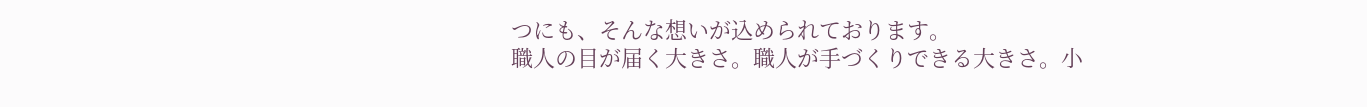つにも、そんな想いが込められております。
職人の目が届く大きさ。職人が手づくりできる大きさ。小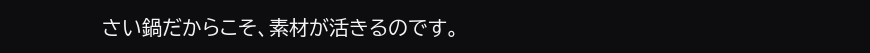さい鍋だからこそ、素材が活きるのです。